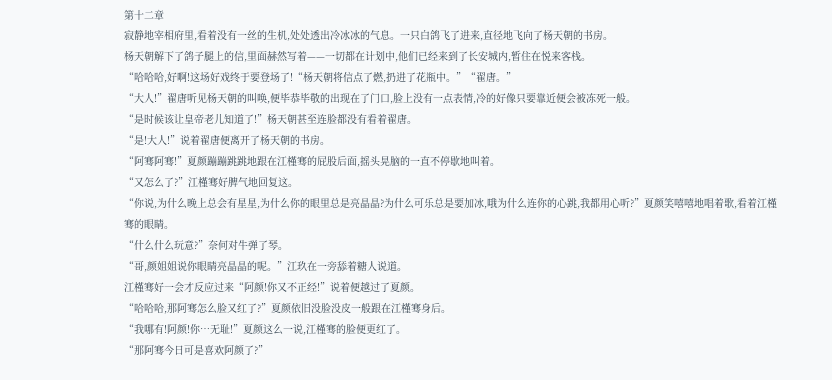第十二章
寂静地宰相府里,看着没有一丝的生机,处处透出冷冰冰的气息。一只白鸽飞了进来,直径地飞向了杨天朝的书房。
杨天朝解下了鸽子腿上的信,里面赫然写着——一切都在计划中,他们已经来到了长安城内,暂住在悦来客栈。
“哈哈哈,好啊!这场好戏终于要登场了!“杨天朝将信点了燃,扔进了花瓶中。”“翟唐。”
“大人!”翟唐听见杨天朝的叫唤,便毕恭毕敬的出现在了门口,脸上没有一点表情,冷的好像只要靠近便会被冻死一般。
“是时候该让皇帝老儿知道了!”杨天朝甚至连脸都没有看着翟唐。
“是!大人!”说着翟唐便离开了杨天朝的书房。
“阿骞阿骞!”夏颜蹦蹦跳跳地跟在江槿骞的屁股后面,摇头晃脑的一直不停歇地叫着。
“又怎么了?”江槿骞好脾气地回复这。
“你说,为什么晚上总会有星星,为什么你的眼里总是亮晶晶?为什么可乐总是要加冰,哦为什么连你的心跳,我都用心听?”夏颜笑嘻嘻地唱着歌,看着江槿骞的眼睛。
“什么什么玩意?”奈何对牛弹了琴。
“哥,颜姐姐说你眼睛亮晶晶的呢。”江玖在一旁舔着糖人说道。
江槿骞好一会才反应过来“阿颜!你又不正经!”说着便越过了夏颜。
“哈哈哈,那阿骞怎么脸又红了?”夏颜依旧没脸没皮一般跟在江槿骞身后。
“我哪有!阿颜!你…无耻!”夏颜这么一说,江槿骞的脸便更红了。
“那阿骞今日可是喜欢阿颜了?”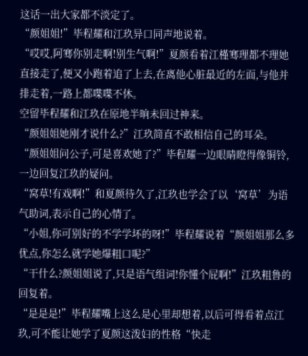这话一出大家都不淡定了。
“颜姐姐!”毕程耀和江玖异口同声地说着。
“哎哎,阿骞你别走啊!别生气啊!”夏颜看着江槿骞理都不理她直接走了,便又小跑着追了上去,在离他心脏最近的左面,与他并排走着,一路上都喋喋不休。
空留毕程耀和江玖在原地半晌未回过神来。
“颜姐姐她刚才说什么?”江玖简直不敢相信自己的耳朵。
“颜姐姐问公子,可是喜欢她了?”毕程耀一边眼睛瞪得像铜铃,一边回复江玖的疑问。
“窝草!有戏啊!”和夏颜待久了,江玖也学会了以‘窝草’为语气助词,表示自己的心情了。
“小姐,你可别好的不学学坏的呀!”毕程耀说着“颜姐姐那么多优点,你怎么就学她爆粗口呢?”
“干什么?颜姐姐说了,只是语气组词!你懂个屁啊!”江玖粗鲁的回复着。
“是是是!”毕程耀嘴上这么是心里却想着,以后可得看着点江玖,可不能让她学了夏颜这泼妇的性格“快走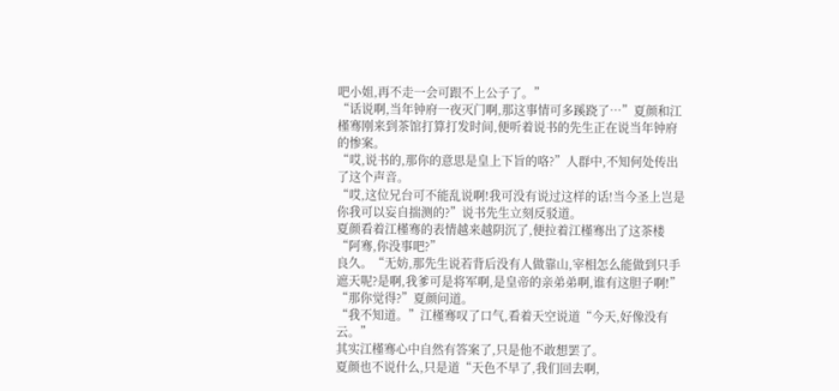吧小姐,再不走一会可跟不上公子了。”
“话说啊,当年钟府一夜灭门啊,那这事情可多蹊跷了…”夏颜和江槿骞刚来到茶馆打算打发时间,便听着说书的先生正在说当年钟府的惨案。
“哎,说书的,那你的意思是皇上下旨的咯?”人群中,不知何处传出了这个声音。
“哎,这位兄台可不能乱说啊!我可没有说过这样的话!当今圣上岂是你我可以妄自揣测的?”说书先生立刻反驳道。
夏颜看着江槿骞的表情越来越阴沉了,便拉着江槿骞出了这茶楼“阿骞,你没事吧?”
良久。“无妨,那先生说若背后没有人做靠山,宰相怎么能做到只手遮天呢?是啊,我爹可是将军啊,是皇帝的亲弟弟啊,谁有这胆子啊!”
“那你觉得?”夏颜问道。
“我不知道。”江槿骞叹了口气,看着天空说道“今天,好像没有云。”
其实江槿骞心中自然有答案了,只是他不敢想罢了。
夏颜也不说什么,只是道“天色不早了,我们回去啊,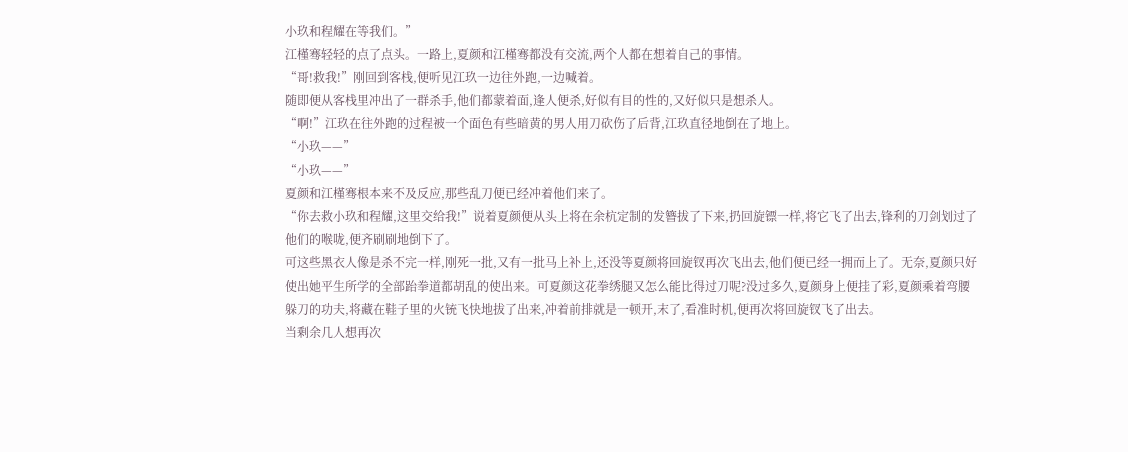小玖和程耀在等我们。”
江槿骞轻轻的点了点头。一路上,夏颜和江槿骞都没有交流,两个人都在想着自己的事情。
“哥!救我!”刚回到客栈,便听见江玖一边往外跑,一边喊着。
随即便从客栈里冲出了一群杀手,他们都蒙着面,逢人便杀,好似有目的性的,又好似只是想杀人。
“啊!”江玖在往外跑的过程被一个面色有些暗黄的男人用刀砍伤了后背,江玖直径地倒在了地上。
“小玖——”
“小玖——”
夏颜和江槿骞根本来不及反应,那些乱刀便已经冲着他们来了。
“你去救小玖和程耀,这里交给我!”说着夏颜便从头上将在余杭定制的发簪拔了下来,扔回旋镖一样,将它飞了出去,锋利的刀剑划过了他们的喉咙,便齐刷刷地倒下了。
可这些黑衣人像是杀不完一样,刚死一批,又有一批马上补上,还没等夏颜将回旋钗再次飞出去,他们便已经一拥而上了。无奈,夏颜只好使出她平生所学的全部跆拳道都胡乱的使出来。可夏颜这花拳绣腿又怎么能比得过刀呢?没过多久,夏颜身上便挂了彩,夏颜乘着弯腰躲刀的功夫,将藏在鞋子里的火铳飞快地拔了出来,冲着前排就是一顿开,末了,看准时机,便再次将回旋钗飞了出去。
当剩余几人想再次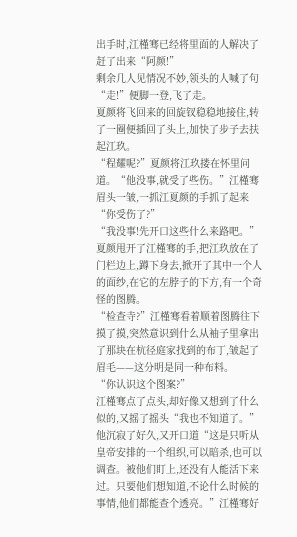出手时,江槿骞已经将里面的人解决了赶了出来“阿颜!”
剩余几人见情况不妙,领头的人喊了句“走!”便脚一登,飞了走。
夏颜将飞回来的回旋钗稳稳地接住,转了一圈便插回了头上,加快了步子去扶起江玖。
“程耀呢?”夏颜将江玖搂在怀里问道。“他没事,就受了些伤。”江槿骞眉头一皱,一抓江夏颜的手抓了起来“你受伤了?”
“我没事!先开口这些什么来路吧。”夏颜甩开了江槿骞的手,把江玖放在了门栏边上,蹲下身去,掀开了其中一个人的面纱,在它的左脖子的下方,有一个奇怪的图腾。
“检查寺?”江槿骞看着顺着图腾往下摸了摸,突然意识到什么从袖子里拿出了那块在杭径庭家找到的布丁,皱起了眉毛——这分明是同一种布料。
“你认识这个图案?”
江槿骞点了点头,却好像又想到了什么似的,又摇了摇头“我也不知道了。”
他沉寂了好久,又开口道“这是只听从皇帝安排的一个组织,可以暗杀,也可以调查。被他们盯上,还没有人能活下来过。只要他们想知道,不论什么时候的事情,他们都能查个透亮。”江槿骞好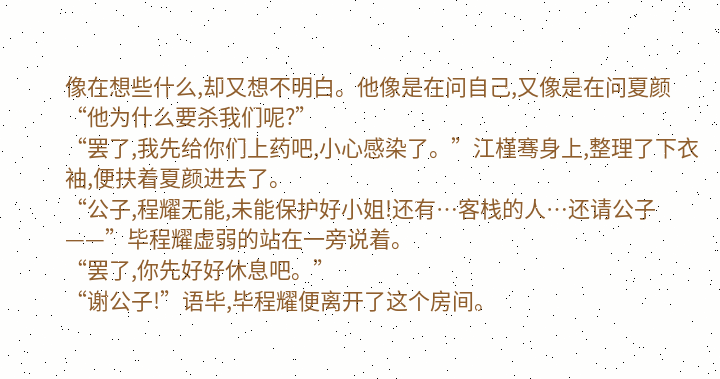像在想些什么,却又想不明白。他像是在问自己,又像是在问夏颜“他为什么要杀我们呢?”
“罢了,我先给你们上药吧,小心感染了。”江槿骞身上,整理了下衣袖,便扶着夏颜进去了。
“公子,程耀无能,未能保护好小姐!还有…客栈的人…还请公子——”毕程耀虚弱的站在一旁说着。
“罢了,你先好好休息吧。”
“谢公子!”语毕,毕程耀便离开了这个房间。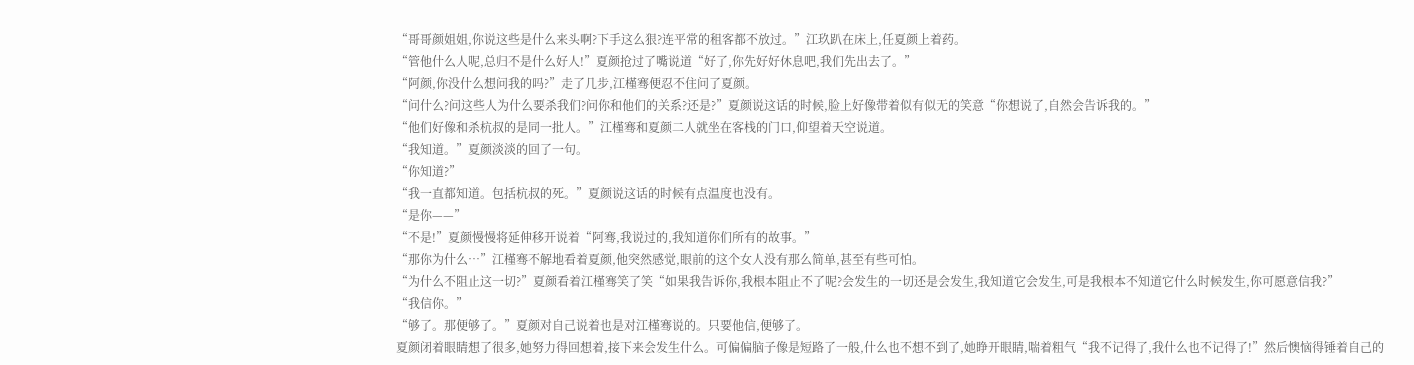“哥哥颜姐姐,你说这些是什么来头啊?下手这么狠?连平常的租客都不放过。”江玖趴在床上,任夏颜上着药。
“管他什么人呢,总归不是什么好人!”夏颜抢过了嘴说道“好了,你先好好休息吧,我们先出去了。”
“阿颜,你没什么想问我的吗?”走了几步,江槿骞便忍不住问了夏颜。
“问什么?问这些人为什么要杀我们?问你和他们的关系?还是?”夏颜说这话的时候,脸上好像带着似有似无的笑意“你想说了,自然会告诉我的。”
“他们好像和杀杭叔的是同一批人。”江槿骞和夏颜二人就坐在客栈的门口,仰望着天空说道。
“我知道。”夏颜淡淡的回了一句。
“你知道?”
“我一直都知道。包括杭叔的死。”夏颜说这话的时候有点温度也没有。
“是你——”
“不是!”夏颜慢慢将延伸移开说着“阿骞,我说过的,我知道你们所有的故事。”
“那你为什么…”江槿骞不解地看着夏颜,他突然感觉,眼前的这个女人没有那么简单,甚至有些可怕。
“为什么不阻止这一切?”夏颜看着江槿骞笑了笑“如果我告诉你,我根本阻止不了呢?会发生的一切还是会发生,我知道它会发生,可是我根本不知道它什么时候发生,你可愿意信我?”
“我信你。”
“够了。那便够了。”夏颜对自己说着也是对江槿骞说的。只要他信,便够了。
夏颜闭着眼睛想了很多,她努力得回想着,接下来会发生什么。可偏偏脑子像是短路了一般,什么也不想不到了,她睁开眼睛,喘着粗气“我不记得了,我什么也不记得了!”然后懊恼得锤着自己的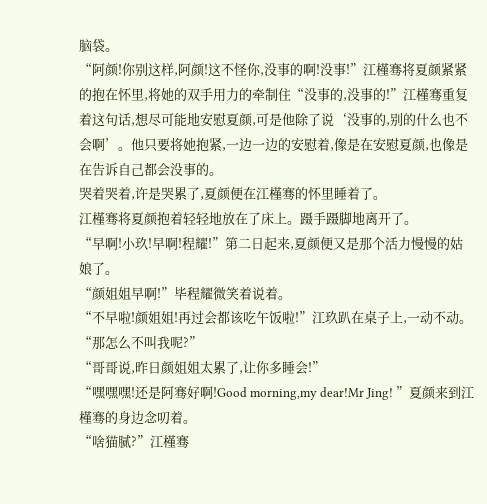脑袋。
“阿颜!你别这样,阿颜!这不怪你,没事的啊!没事!”江槿骞将夏颜紧紧的抱在怀里,将她的双手用力的牵制住“没事的,没事的!”江槿骞重复着这句话,想尽可能地安慰夏颜,可是他除了说‘没事的,别的什么也不会啊’。他只要将她抱紧,一边一边的安慰着,像是在安慰夏颜,也像是在告诉自己都会没事的。
哭着哭着,许是哭累了,夏颜便在江槿骞的怀里睡着了。
江槿骞将夏颜抱着轻轻地放在了床上。蹑手蹑脚地离开了。
“早啊!小玖!早啊!程耀!”第二日起来,夏颜便又是那个活力慢慢的姑娘了。
“颜姐姐早啊!”毕程耀微笑着说着。
“不早啦!颜姐姐!再过会都该吃午饭啦!”江玖趴在桌子上,一动不动。
“那怎么不叫我呢?”
“哥哥说,昨日颜姐姐太累了,让你多睡会!”
“嘿嘿嘿!还是阿骞好啊!Good morning,my dear!Mr Jing! ”夏颜来到江槿骞的身边念叨着。
“啥猫腻?”江槿骞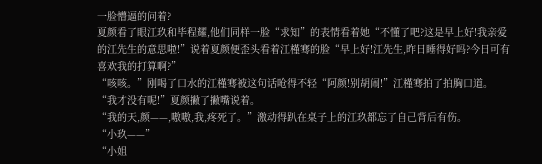一脸懵逼的问着?
夏颜看了眼江玖和毕程耀,他们同样一脸“求知”的表情看着她“不懂了吧?这是早上好!我亲爱的江先生的意思啦!”说着夏颜便歪头看着江槿骞的脸“早上好!江先生,昨日睡得好吗?今日可有喜欢我的打算啊?”
“咳咳。”刚喝了口水的江槿骞被这句话呛得不轻“阿颜!别胡闹!”江槿骞拍了拍胸口道。
“我才没有呢!”夏颜撇了撇嘴说着。
“我的天,颜——,嗷嗷,我,疼死了。”激动得趴在桌子上的江玖都忘了自己背后有伤。
“小玖——”
“小姐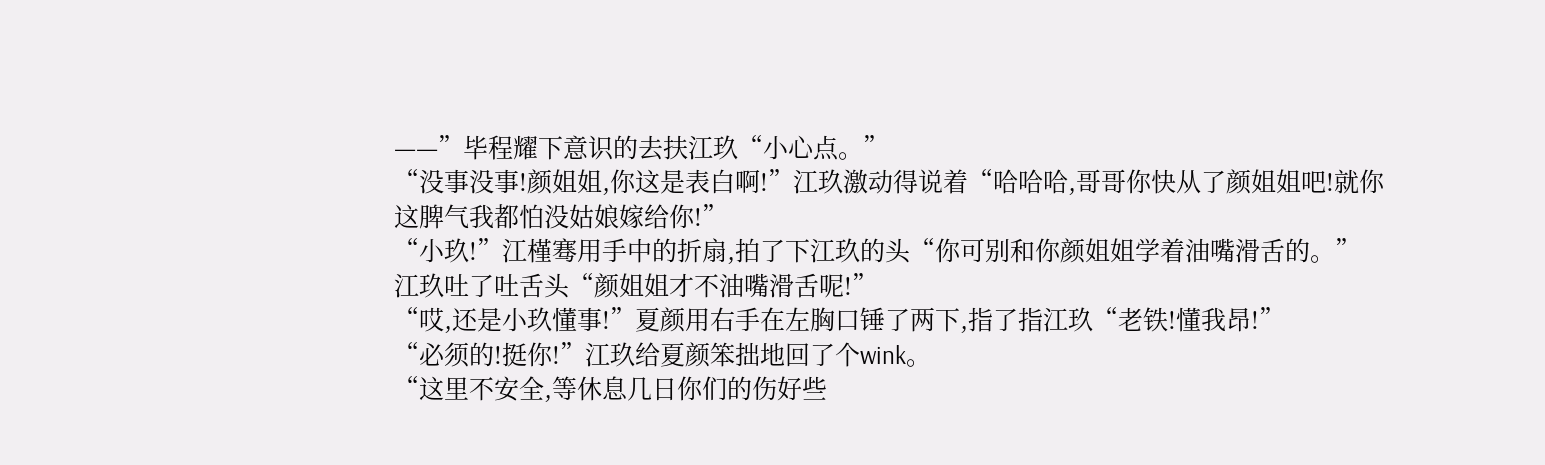——”毕程耀下意识的去扶江玖“小心点。”
“没事没事!颜姐姐,你这是表白啊!”江玖激动得说着“哈哈哈,哥哥你快从了颜姐姐吧!就你这脾气我都怕没姑娘嫁给你!”
“小玖!”江槿骞用手中的折扇,拍了下江玖的头“你可别和你颜姐姐学着油嘴滑舌的。”
江玖吐了吐舌头“颜姐姐才不油嘴滑舌呢!”
“哎,还是小玖懂事!”夏颜用右手在左胸口锤了两下,指了指江玖“老铁!懂我昂!”
“必须的!挺你!”江玖给夏颜笨拙地回了个wink。
“这里不安全,等休息几日你们的伤好些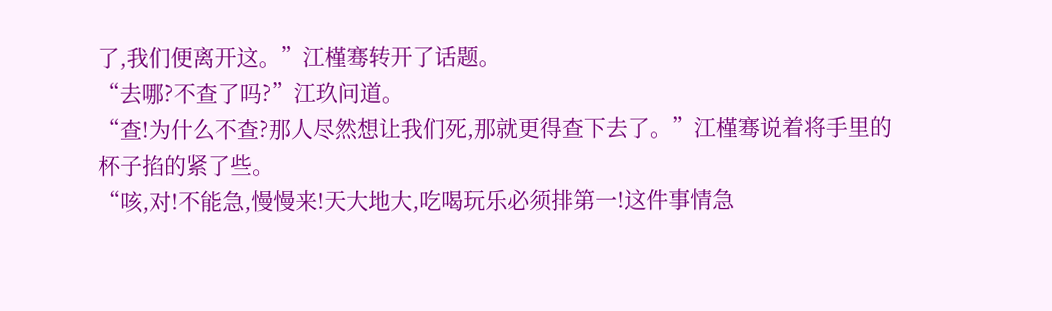了,我们便离开这。”江槿骞转开了话题。
“去哪?不查了吗?”江玖问道。
“查!为什么不查?那人尽然想让我们死,那就更得查下去了。”江槿骞说着将手里的杯子掐的紧了些。
“咳,对!不能急,慢慢来!天大地大,吃喝玩乐必须排第一!这件事情急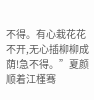不得。有心栽花花不开,无心插柳柳成荫!急不得。”夏颜顺着江槿骞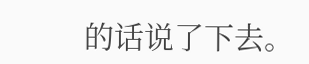的话说了下去。